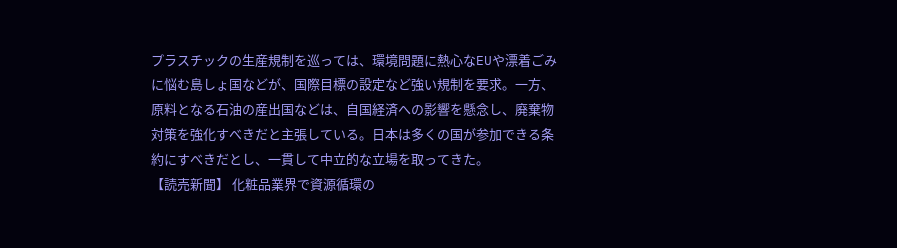プラスチックの生産規制を巡っては、環境問題に熱心なEUや漂着ごみに悩む島しょ国などが、国際目標の設定など強い規制を要求。一方、原料となる石油の産出国などは、自国経済への影響を懸念し、廃棄物対策を強化すべきだと主張している。日本は多くの国が参加できる条約にすべきだとし、一貫して中立的な立場を取ってきた。
【読売新聞】 化粧品業界で資源循環の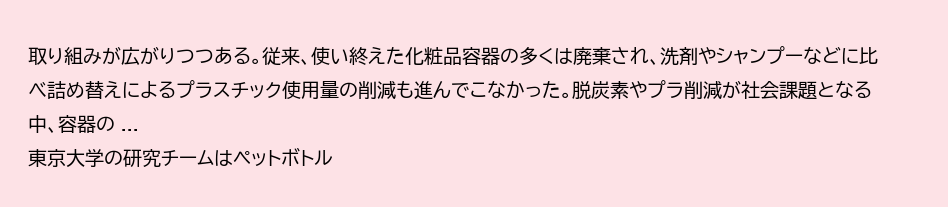取り組みが広がりつつある。従来、使い終えた化粧品容器の多くは廃棄され、洗剤やシャンプーなどに比べ詰め替えによるプラスチック使用量の削減も進んでこなかった。脱炭素やプラ削減が社会課題となる中、容器の ...
東京大学の研究チームはペットボトル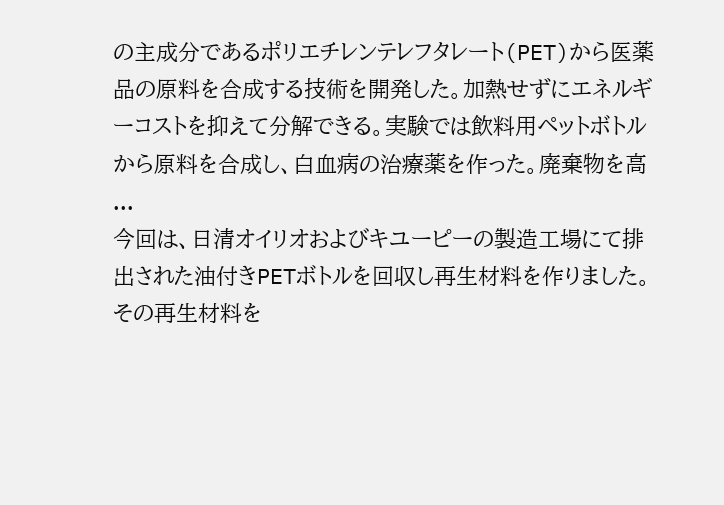の主成分であるポリエチレンテレフタレート(PET)から医薬品の原料を合成する技術を開発した。加熱せずにエネルギーコストを抑えて分解できる。実験では飲料用ペットボトルから原料を合成し、白血病の治療薬を作った。廃棄物を高 ...
今回は、日清オイリオおよびキユーピーの製造工場にて排出された油付きPETボトルを回収し再生材料を作りました。その再生材料を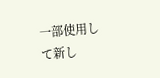一部使用して新し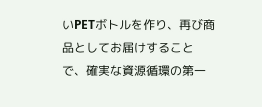いPETボトルを作り、再び商品としてお届けすることで、確実な資源循環の第一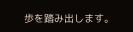歩を踏み出します。